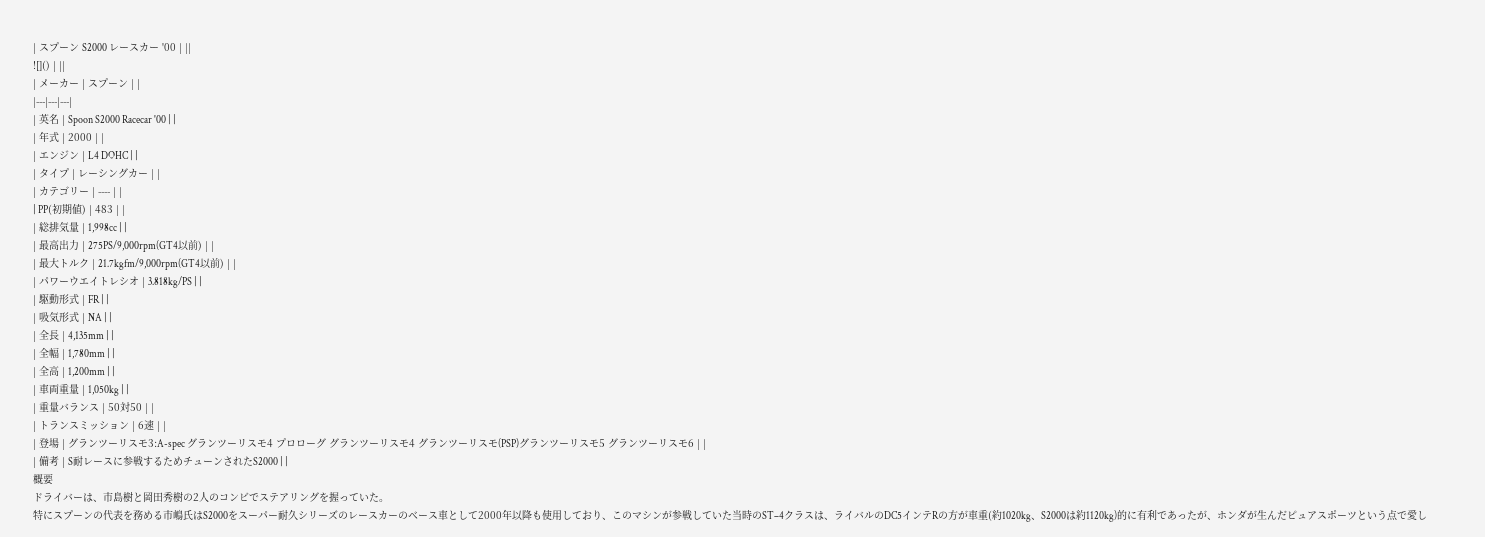| スプーン S2000 レースカー '00 | ||
![]() | ||
| メーカー | スプーン | |
|---|---|---|
| 英名 | Spoon S2000 Racecar '00 | |
| 年式 | 2000 | |
| エンジン | L4 DOHC | |
| タイプ | レーシングカー | |
| カテゴリー | ---- | |
| PP(初期値) | 483 | |
| 総排気量 | 1,998cc | |
| 最高出力 | 275PS/9,000rpm(GT4以前) | |
| 最大トルク | 21.7kgfm/9,000rpm(GT4以前) | |
| パワーウエイトレシオ | 3.818kg/PS | |
| 駆動形式 | FR | |
| 吸気形式 | NA | |
| 全長 | 4,135mm | |
| 全幅 | 1,780mm | |
| 全高 | 1,200mm | |
| 車両重量 | 1,050kg | |
| 重量バランス | 50対50 | |
| トランスミッション | 6速 | |
| 登場 | グランツーリスモ3:A-spec グランツーリスモ4 プロローグ グランツーリスモ4 グランツーリスモ(PSP)グランツーリスモ5 グランツーリスモ6 | |
| 備考 | S耐レースに参戦するためチューンされたS2000 | |
概要
ドライバーは、市島樹と岡田秀樹の2人のコンビでステアリングを握っていた。
特にスプーンの代表を務める市嶋氏はS2000をスーパー耐久シリーズのレースカーのベース車として2000年以降も使用しており、このマシンが参戦していた当時のST–4クラスは、ライバルのDC5インテRの方が車重(約1020kg、S2000は約1120kg)的に有利であったが、ホンダが生んだピュアスポーツという点で愛し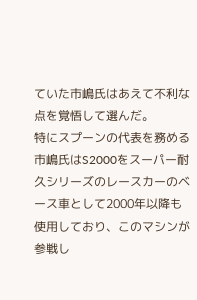ていた市嶋氏はあえて不利な点を覚悟して選んだ。
特にスプーンの代表を務める市嶋氏はS2000をスーパー耐久シリーズのレースカーのベース車として2000年以降も使用しており、このマシンが参戦し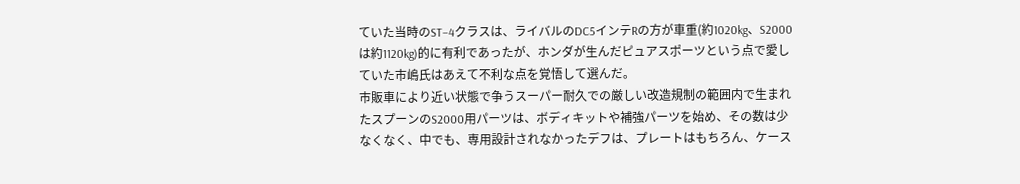ていた当時のST–4クラスは、ライバルのDC5インテRの方が車重(約1020kg、S2000は約1120kg)的に有利であったが、ホンダが生んだピュアスポーツという点で愛していた市嶋氏はあえて不利な点を覚悟して選んだ。
市販車により近い状態で争うスーパー耐久での厳しい改造規制の範囲内で生まれたスプーンのS2000用パーツは、ボディキットや補強パーツを始め、その数は少なくなく、中でも、専用設計されなかったデフは、プレートはもちろん、ケース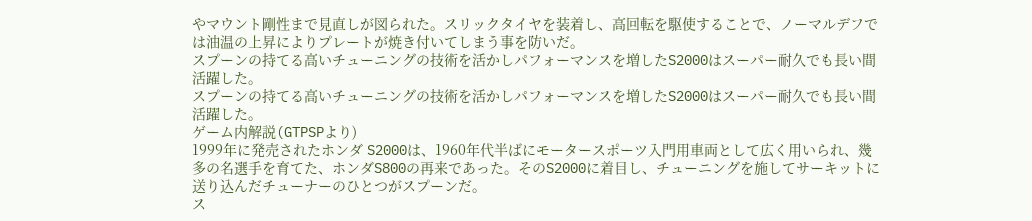やマウント剛性まで見直しが図られた。スリックタイヤを装着し、高回転を駆使することで、ノーマルデフでは油温の上昇によりプレートが焼き付いてしまう事を防いだ。
スプーンの持てる高いチューニングの技術を活かしパフォーマンスを増したS2000はスーパー耐久でも長い間活躍した。
スプーンの持てる高いチューニングの技術を活かしパフォーマンスを増したS2000はスーパー耐久でも長い間活躍した。
ゲーム内解説(GTPSPより)
1999年に発売されたホンダ S2000は、1960年代半ばにモータースポーツ入門用車両として広く用いられ、幾多の名選手を育てた、ホンダS800の再来であった。そのS2000に着目し、チューニングを施してサーキットに送り込んだチューナーのひとつがスプーンだ。
ス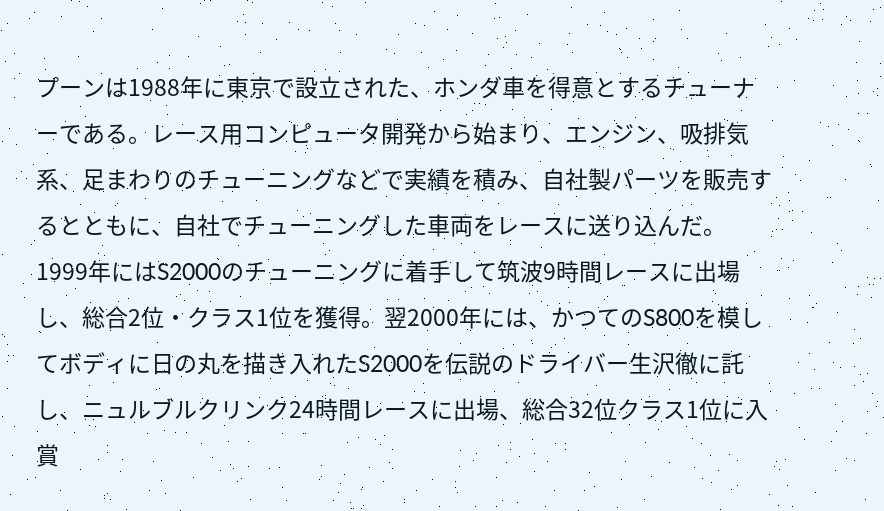プーンは1988年に東京で設立された、ホンダ車を得意とするチューナーである。レース用コンピュータ開発から始まり、エンジン、吸排気系、足まわりのチューニングなどで実績を積み、自社製パーツを販売するとともに、自社でチューニングした車両をレースに送り込んだ。
1999年にはS2000のチューニングに着手して筑波9時間レースに出場し、総合2位・クラス1位を獲得。翌2000年には、かつてのS800を模してボディに日の丸を描き入れたS2000を伝説のドライバー生沢徹に託し、ニュルブルクリンク24時間レースに出場、総合32位クラス1位に入賞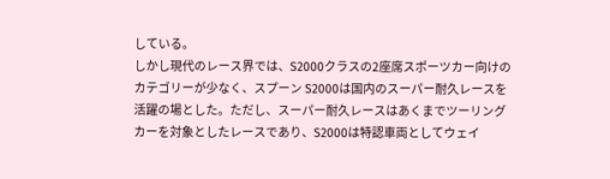している。
しかし現代のレース界では、S2000クラスの2座席スポーツカー向けのカテゴリーが少なく、スプーン S2000は国内のスーパー耐久レースを活躍の場とした。ただし、スーパー耐久レースはあくまでツーリングカーを対象としたレースであり、S2000は特認車両としてウェイ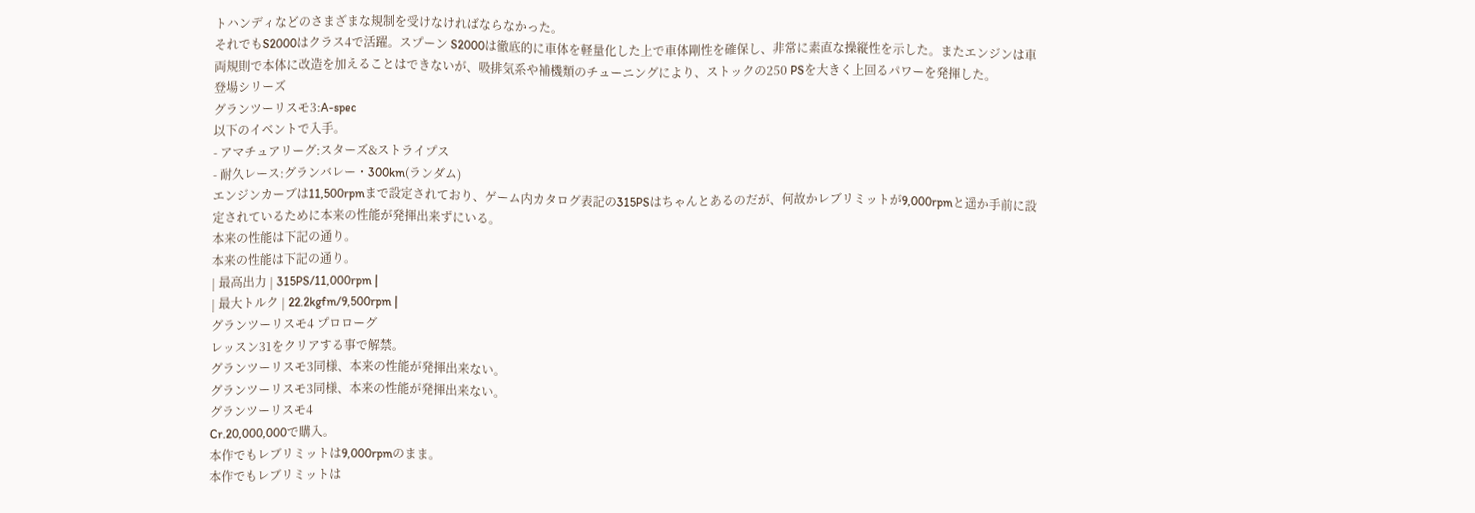トハンディなどのさまざまな規制を受けなければならなかった。
それでもS2000はクラス4で活躍。スプーン S2000は徹底的に車体を軽量化した上で車体剛性を確保し、非常に素直な操縦性を示した。またエンジンは車両規則で本体に改造を加えることはできないが、吸排気系や補機類のチューニングにより、ストックの250 PSを大きく上回るパワーを発揮した。
登場シリーズ
グランツーリスモ3:A-spec
以下のイベントで入手。
- アマチュアリーグ:スターズ&ストライプス
- 耐久レース:グランバレー・300km(ランダム)
エンジンカーブは11,500rpmまで設定されており、ゲーム内カタログ表記の315PSはちゃんとあるのだが、何故かレブリミットが9,000rpmと遥か手前に設定されているために本来の性能が発揮出来ずにいる。
本来の性能は下記の通り。
本来の性能は下記の通り。
| 最高出力 | 315PS/11,000rpm |
| 最大トルク | 22.2kgfm/9,500rpm |
グランツーリスモ4 プロローグ
レッスン31をクリアする事で解禁。
グランツーリスモ3同様、本来の性能が発揮出来ない。
グランツーリスモ3同様、本来の性能が発揮出来ない。
グランツーリスモ4
Cr.20,000,000で購入。
本作でもレブリミットは9,000rpmのまま。
本作でもレブリミットは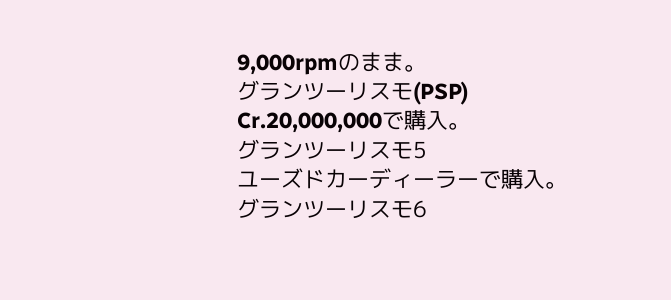9,000rpmのまま。
グランツーリスモ(PSP)
Cr.20,000,000で購入。
グランツーリスモ5
ユーズドカーディーラーで購入。
グランツーリスモ6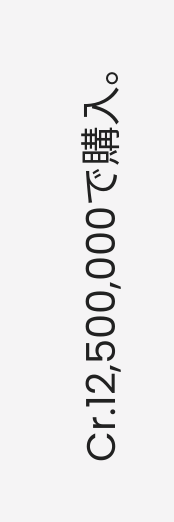Cr.12,500,000で購入。